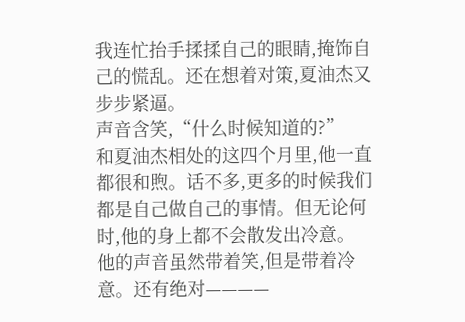我连忙抬手揉揉自己的眼睛,掩饰自己的慌乱。还在想着对策,夏油杰又步步紧逼。
声音含笑,“什么时候知道的?”
和夏油杰相处的这四个月里,他一直都很和煦。话不多,更多的时候我们都是自己做自己的事情。但无论何时,他的身上都不会散发出冷意。
他的声音虽然带着笑,但是带着冷意。还有绝对————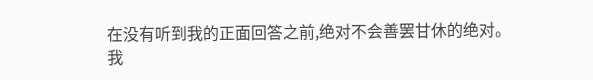在没有听到我的正面回答之前,绝对不会善罢甘休的绝对。
我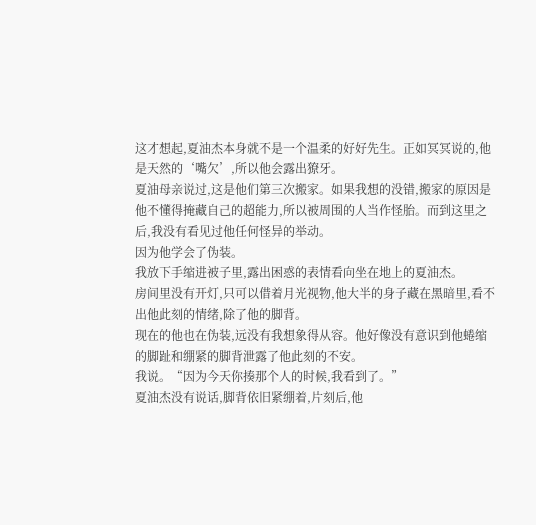这才想起,夏油杰本身就不是一个温柔的好好先生。正如冥冥说的,他是天然的‘嘴欠’,所以他会露出獠牙。
夏油母亲说过,这是他们第三次搬家。如果我想的没错,搬家的原因是他不懂得掩藏自己的超能力,所以被周围的人当作怪胎。而到这里之后,我没有看见过他任何怪异的举动。
因为他学会了伪装。
我放下手缩进被子里,露出困惑的表情看向坐在地上的夏油杰。
房间里没有开灯,只可以借着月光视物,他大半的身子藏在黑暗里,看不出他此刻的情绪,除了他的脚背。
现在的他也在伪装,远没有我想象得从容。他好像没有意识到他蜷缩的脚趾和绷紧的脚背泄露了他此刻的不安。
我说。“因为今天你揍那个人的时候,我看到了。”
夏油杰没有说话,脚背依旧紧绷着,片刻后,他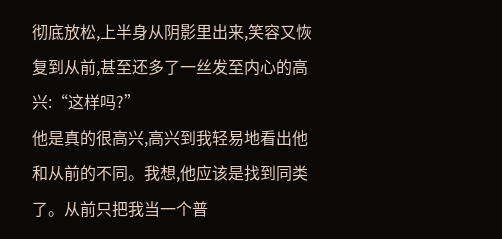彻底放松,上半身从阴影里出来,笑容又恢复到从前,甚至还多了一丝发至内心的高兴:“这样吗?”
他是真的很高兴,高兴到我轻易地看出他和从前的不同。我想,他应该是找到同类了。从前只把我当一个普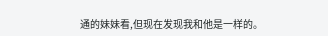通的妹妹看,但现在发现我和他是一样的。